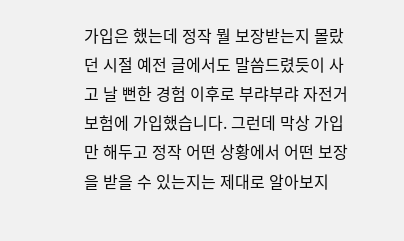가입은 했는데 정작 뭘 보장받는지 몰랐던 시절 예전 글에서도 말씀드렸듯이 사고 날 뻔한 경험 이후로 부랴부랴 자전거 보험에 가입했습니다. 그런데 막상 가입만 해두고 정작 어떤 상황에서 어떤 보장을 받을 수 있는지는 제대로 알아보지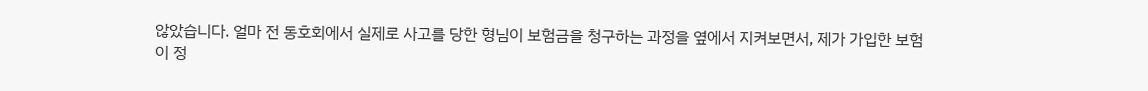않았습니다. 얼마 전 동호회에서 실제로 사고를 당한 형님이 보험금을 청구하는 과정을 옆에서 지켜보면서, 제가 가입한 보험이 정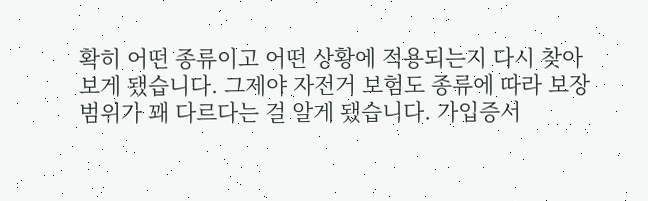확히 어떤 종류이고 어떤 상황에 적용되는지 다시 찾아보게 됐습니다. 그제야 자전거 보험도 종류에 따라 보장 범위가 꽤 다르다는 걸 알게 됐습니다. 가입증서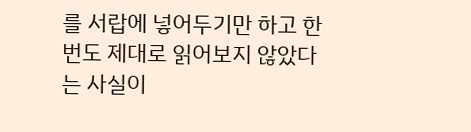를 서랍에 넣어두기만 하고 한 번도 제대로 읽어보지 않았다는 사실이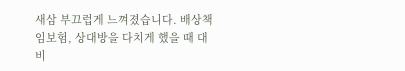새삼 부끄럽게 느껴졌습니다. 배상책임보험, 상대방을 다치게 했을 때 대비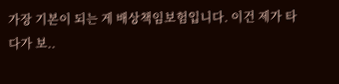가장 기본이 되는 게 배상책임보험입니다. 이건 제가 타다가 보..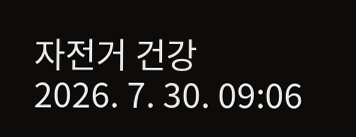자전거 건강
2026. 7. 30. 09:06